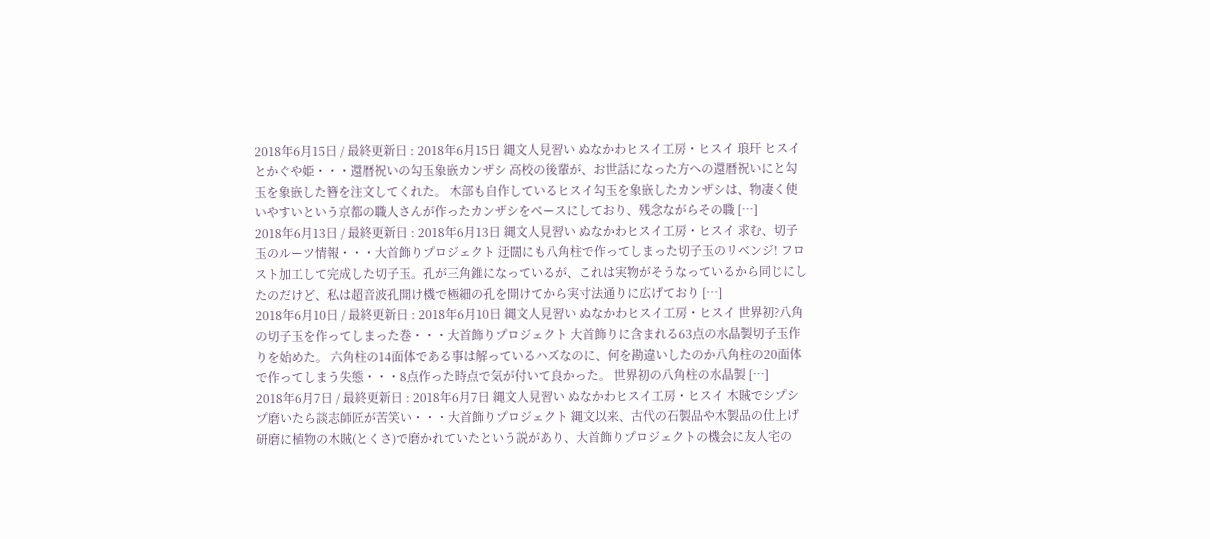2018年6月15日 / 最終更新日 : 2018年6月15日 縄文人見習い ぬなかわヒスイ工房・ヒスイ 琅玕 ヒスイとかぐや姫・・・還暦祝いの勾玉象嵌カンザシ 高校の後輩が、お世話になった方への還暦祝いにと勾玉を象嵌した簪を注文してくれた。 木部も自作しているヒスイ勾玉を象嵌したカンザシは、物凄く使いやすいという京都の職人さんが作ったカンザシをベースにしており、残念ながらその職 […]
2018年6月13日 / 最終更新日 : 2018年6月13日 縄文人見習い ぬなかわヒスイ工房・ヒスイ 求む、切子玉のルーツ情報・・・大首飾りプロジェクト 迂闊にも八角柱で作ってしまった切子玉のリベンジ! フロスト加工して完成した切子玉。孔が三角錐になっているが、これは実物がそうなっているから同じにしたのだけど、私は超音波孔開け機で極細の孔を開けてから実寸法通りに広げており […]
2018年6月10日 / 最終更新日 : 2018年6月10日 縄文人見習い ぬなかわヒスイ工房・ヒスイ 世界初?八角の切子玉を作ってしまった巻・・・大首飾りプロジェクト 大首飾りに含まれる63点の水晶製切子玉作りを始めた。 六角柱の14面体である事は解っているハズなのに、何を勘違いしたのか八角柱の20面体で作ってしまう失態・・・8点作った時点で気が付いて良かった。 世界初の八角柱の水晶製 […]
2018年6月7日 / 最終更新日 : 2018年6月7日 縄文人見習い ぬなかわヒスイ工房・ヒスイ 木賊でシプシプ磨いたら談志師匠が苦笑い・・・大首飾りプロジェクト 縄文以来、古代の石製品や木製品の仕上げ研磨に植物の木賊(とくさ)で磨かれていたという説があり、大首飾りプロジェクトの機会に友人宅の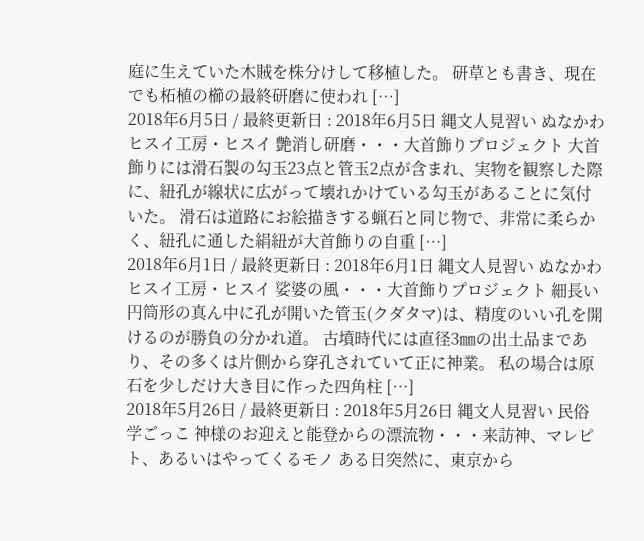庭に生えていた木賊を株分けして移植した。 研草とも書き、現在でも柘植の櫛の最終研磨に使われ […]
2018年6月5日 / 最終更新日 : 2018年6月5日 縄文人見習い ぬなかわヒスイ工房・ヒスイ 艶消し研磨・・・大首飾りプロジェクト 大首飾りには滑石製の勾玉23点と管玉2点が含まれ、実物を観察した際に、紐孔が線状に広がって壊れかけている勾玉があることに気付いた。 滑石は道路にお絵描きする蝋石と同じ物で、非常に柔らかく、紐孔に通した絹紐が大首飾りの自重 […]
2018年6月1日 / 最終更新日 : 2018年6月1日 縄文人見習い ぬなかわヒスイ工房・ヒスイ 娑婆の風・・・大首飾りプロジェクト 細長い円筒形の真ん中に孔が開いた管玉(クダタマ)は、精度のいい孔を開けるのが勝負の分かれ道。 古墳時代には直径3㎜の出土品まであり、その多くは片側から穿孔されていて正に神業。 私の場合は原石を少しだけ大き目に作った四角柱 […]
2018年5月26日 / 最終更新日 : 2018年5月26日 縄文人見習い 民俗学ごっこ 神様のお迎えと能登からの漂流物・・・来訪神、マレピト、あるいはやってくるモノ ある日突然に、東京から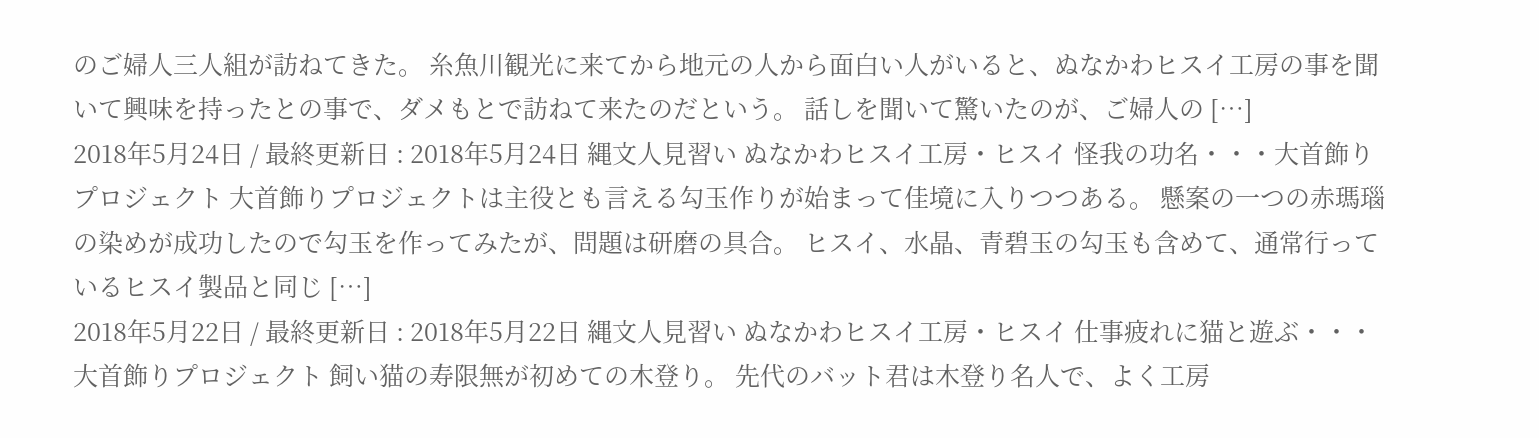のご婦人三人組が訪ねてきた。 糸魚川観光に来てから地元の人から面白い人がいると、ぬなかわヒスイ工房の事を聞いて興味を持ったとの事で、ダメもとで訪ねて来たのだという。 話しを聞いて驚いたのが、ご婦人の […]
2018年5月24日 / 最終更新日 : 2018年5月24日 縄文人見習い ぬなかわヒスイ工房・ヒスイ 怪我の功名・・・大首飾りプロジェクト 大首飾りプロジェクトは主役とも言える勾玉作りが始まって佳境に入りつつある。 懸案の一つの赤瑪瑙の染めが成功したので勾玉を作ってみたが、問題は研磨の具合。 ヒスイ、水晶、青碧玉の勾玉も含めて、通常行っているヒスイ製品と同じ […]
2018年5月22日 / 最終更新日 : 2018年5月22日 縄文人見習い ぬなかわヒスイ工房・ヒスイ 仕事疲れに猫と遊ぶ・・・大首飾りプロジェクト 飼い猫の寿限無が初めての木登り。 先代のバット君は木登り名人で、よく工房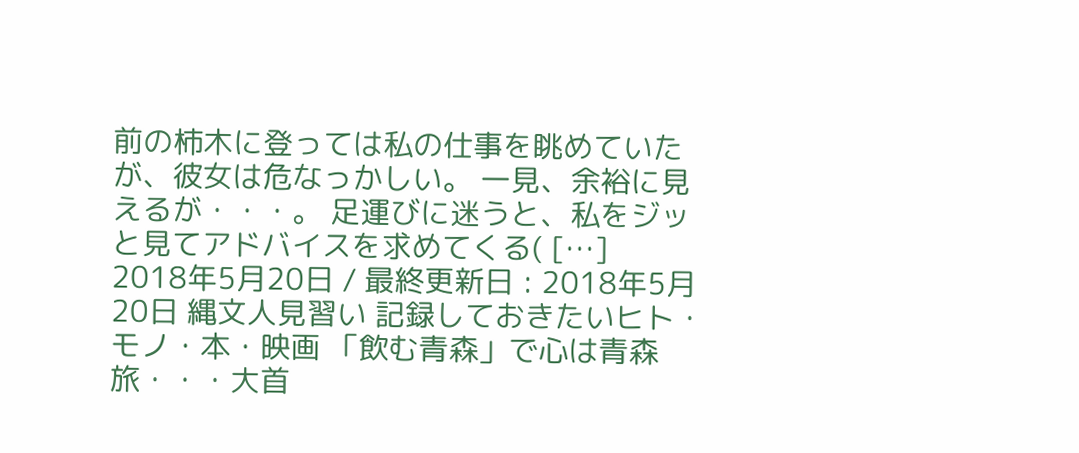前の柿木に登っては私の仕事を眺めていたが、彼女は危なっかしい。 一見、余裕に見えるが・・・。 足運びに迷うと、私をジッと見てアドバイスを求めてくる( […]
2018年5月20日 / 最終更新日 : 2018年5月20日 縄文人見習い 記録しておきたいヒト・モノ・本・映画 「飲む青森」で心は青森旅・・・大首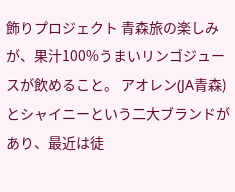飾りプロジェクト 青森旅の楽しみが、果汁100%うまいリンゴジュースが飲めること。 アオレン(JA青森)とシャイニーという二大ブランドがあり、最近は徒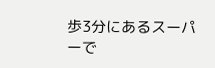歩3分にあるスーパーで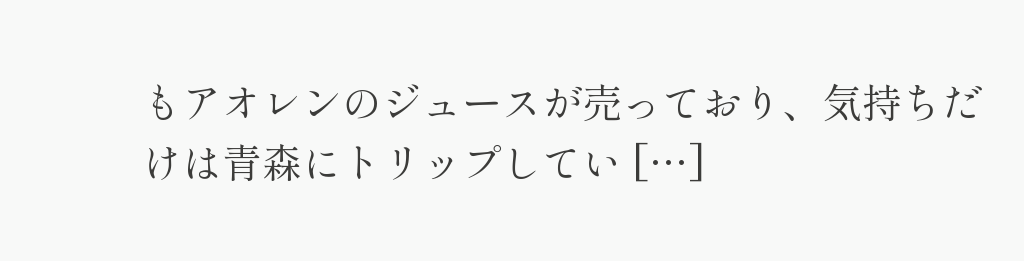もアオレンのジュースが売っており、気持ちだけは青森にトリップしてい […]